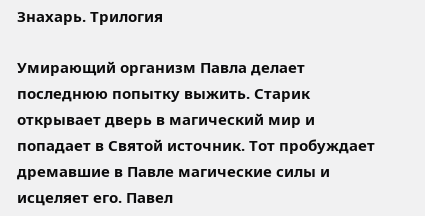Знахарь. Трилогия

Умирающий организм Павла делает последнюю попытку выжить. Старик открывает дверь в магический мир и попадает в Святой источник. Тот пробуждает дремавшие в Павле магические силы и исцеляет его. Павел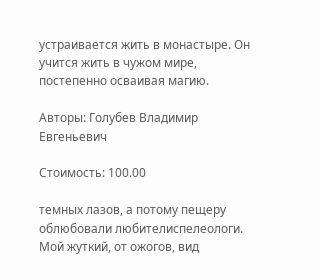устраивается жить в монастыре. Он учится жить в чужом мире, постепенно осваивая магию.

Авторы: Голубев Владимир Евгеньевич

Стоимость: 100.00

темных лазов, а потому пещеру облюбовали любителиспелеологи. Мой жуткий, от ожогов, вид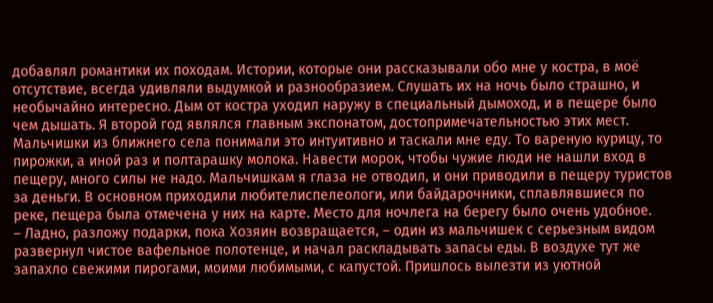добавлял романтики их походам. Истории, которые они рассказывали обо мне у костра, в моё отсутствие, всегда удивляли выдумкой и разнообразием. Слушать их на ночь было страшно, и необычайно интересно. Дым от костра уходил наружу в специальный дымоход, и в пещере было чем дышать. Я второй год являлся главным экспонатом, достопримечательностью этих мест. Мальчишки из ближнего села понимали это интуитивно и таскали мне еду. То вареную курицу, то пирожки, а иной раз и полтарашку молока. Навести морок, чтобы чужие люди не нашли вход в пещеру, много силы не надо. Мальчишкам я глаза не отводил, и они приводили в пещеру туристов за деньги. В основном приходили любителиспелеологи, или байдарочники, сплавлявшиеся по реке, пещера была отмечена у них на карте. Место для ночлега на берегу было очень удобное.
– Ладно, разложу подарки, пока Хозяин возвращается, – один из мальчишек с серьезным видом развернул чистое вафельное полотенце, и начал раскладывать запасы еды. В воздухе тут же запахло свежими пирогами, моими любимыми, с капустой. Пришлось вылезти из уютной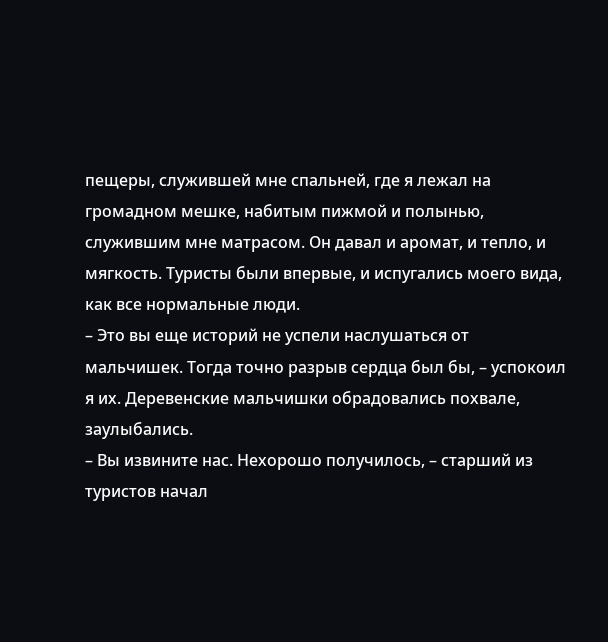пещеры, служившей мне спальней, где я лежал на громадном мешке, набитым пижмой и полынью, служившим мне матрасом. Он давал и аромат, и тепло, и мягкость. Туристы были впервые, и испугались моего вида, как все нормальные люди.
– Это вы еще историй не успели наслушаться от мальчишек. Тогда точно разрыв сердца был бы, – успокоил я их. Деревенские мальчишки обрадовались похвале, заулыбались.
– Вы извините нас. Нехорошо получилось, – старший из туристов начал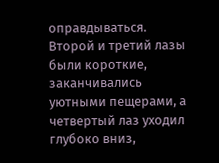оправдываться. Второй и третий лазы были короткие, заканчивались уютными пещерами, а четвертый лаз уходил глубоко вниз,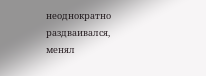неоднократно раздваивался, менял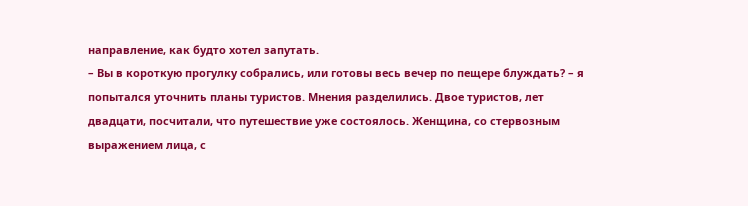направление, как будто хотел запутать.
– Вы в короткую прогулку собрались, или готовы весь вечер по пещере блуждать? – я попытался уточнить планы туристов. Мнения разделились. Двое туристов, лет двадцати, посчитали, что путешествие уже состоялось. Женщина, со стервозным выражением лица, с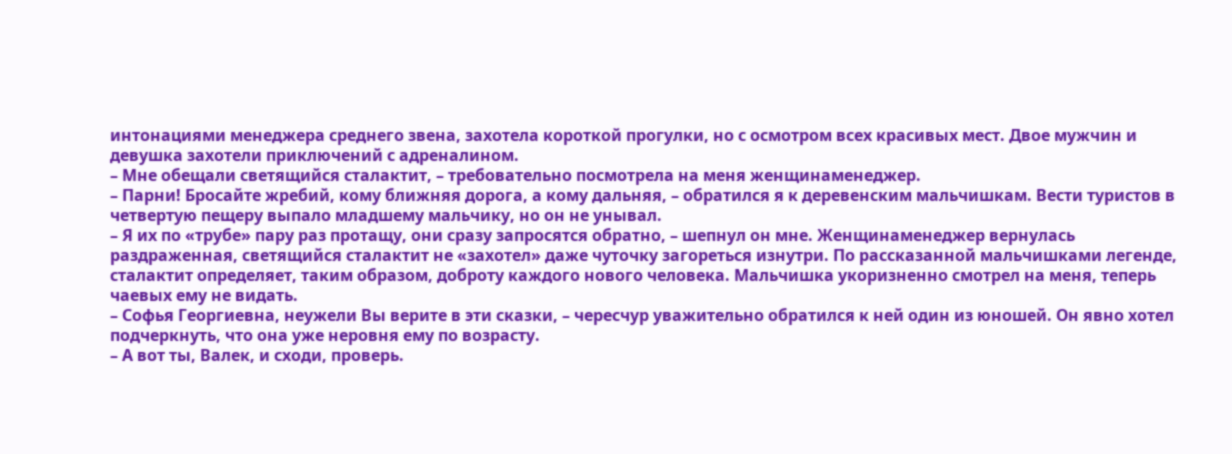интонациями менеджера среднего звена, захотела короткой прогулки, но с осмотром всех красивых мест. Двое мужчин и девушка захотели приключений с адреналином.
– Мне обещали светящийся сталактит, – требовательно посмотрела на меня женщинаменеджер.
– Парни! Бросайте жребий, кому ближняя дорога, а кому дальняя, – обратился я к деревенским мальчишкам. Вести туристов в четвертую пещеру выпало младшему мальчику, но он не унывал.
– Я их по «трубе» пару раз протащу, они сразу запросятся обратно, – шепнул он мне. Женщинаменеджер вернулась раздраженная, светящийся сталактит не «захотел» даже чуточку загореться изнутри. По рассказанной мальчишками легенде, сталактит определяет, таким образом, доброту каждого нового человека. Мальчишка укоризненно смотрел на меня, теперь чаевых ему не видать.
– Софья Георгиевна, неужели Вы верите в эти сказки, – чересчур уважительно обратился к ней один из юношей. Он явно хотел подчеркнуть, что она уже неровня ему по возрасту.
– А вот ты, Валек, и сходи, проверь.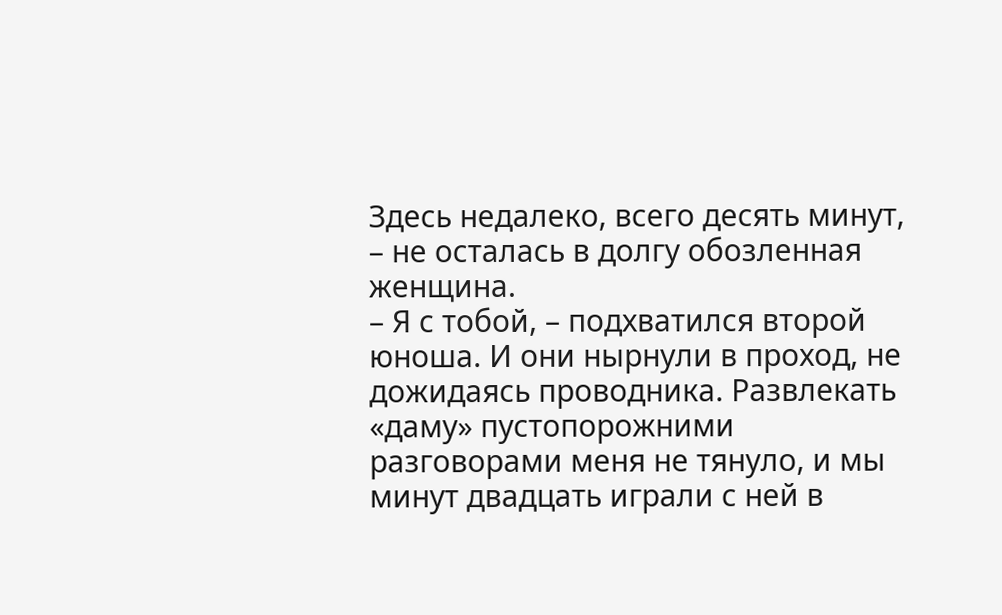Здесь недалеко, всего десять минут, – не осталась в долгу обозленная женщина.
– Я с тобой, – подхватился второй юноша. И они нырнули в проход, не дожидаясь проводника. Развлекать «даму» пустопорожними разговорами меня не тянуло, и мы минут двадцать играли с ней в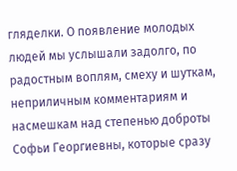гляделки. О появление молодых людей мы услышали задолго, по радостным воплям, смеху и шуткам, неприличным комментариям и насмешкам над степенью доброты Софьи Георгиевны, которые сразу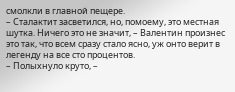смолкли в главной пещере.
– Сталактит засветился, но, помоему, это местная шутка. Ничего это не значит, – Валентин произнес это так, что всем сразу стало ясно, уж онто верит в легенду на все сто процентов.
– Полыхнуло круто, –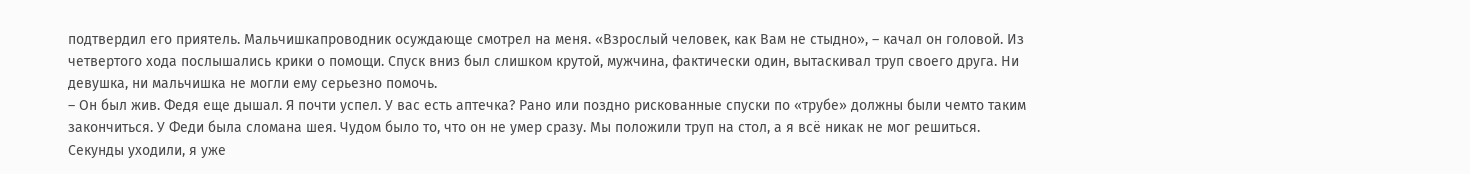подтвердил его приятель. Мальчишкапроводник осуждающе смотрел на меня. «Взрослый человек, как Вам не стыдно», – качал он головой. Из четвертого хода послышались крики о помощи. Спуск вниз был слишком крутой, мужчина, фактически один, вытаскивал труп своего друга. Ни девушка, ни мальчишка не могли ему серьезно помочь.
– Он был жив. Федя еще дышал. Я почти успел. У вас есть аптечка? Рано или поздно рискованные спуски по «трубе» должны были чемто таким закончиться. У Феди была сломана шея. Чудом было то, что он не умер сразу. Мы положили труп на стол, а я всё никак не мог решиться. Секунды уходили, я уже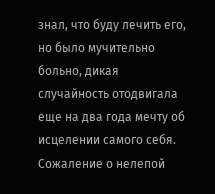знал, что буду лечить его, но было мучительно больно, дикая случайность отодвигала еще на два года мечту об исцелении самого себя. Сожаление о нелепой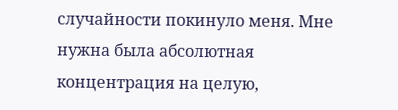случайности покинуло меня. Мне нужна была абсолютная концентрация на целую,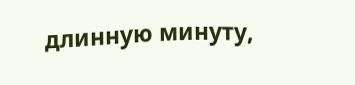длинную минуту,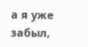а я уже забыл,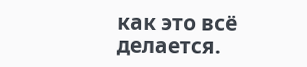как это всё делается.